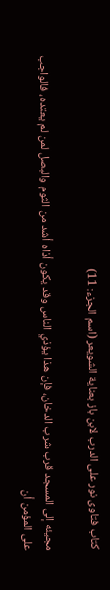كتاب فتاوى نور على الدرب لابن باز بعناية الشويعر (اسم الجزء: 11)

مجيئه إلى المسجد قرب شرب الدخان، فإن هذا يؤذي الناس وقد يكون أذاه أشد من الثوم والبصل لمن لم يعتده، فالواجب على المؤمن أن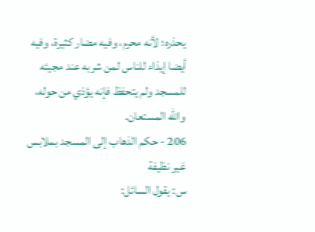يحذره؛ لأنه محرم، وفيه مضار كثيرة، وفيه أيضا إيذاء للناس لمن شربه عند مجيئه للمسجد ولم يتحفظ فإنه يؤذي من حوله، والله المستعان.
206 - حكم الذهاب إلى المسجد بملابس غير نظيفة
س: يقول السائل: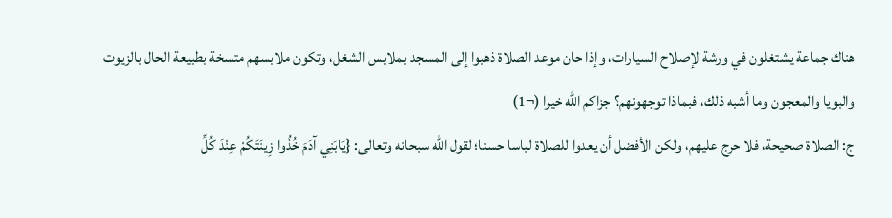هناك جماعة يشتغلون في ورشة لإصلاح السيارات، وإذا حان موعد الصلاة ذهبوا إلى المسجد بملابس الشغل، وتكون ملابسهم متسخة بطبيعة الحال بالزيوت والبويا والمعجون وما أشبه ذلك، فبماذا توجهونهم؟ جزاكم الله خيرا (¬1)
ج: الصلاة صحيحة، فلا حرج عليهم، ولكن الأفضل أن يعدوا للصلاة لباسا حسنا؛ لقول الله سبحانه وتعالى: {يَابَنِي آدَمَ خُذُوا زِينَتَكُمْ عِنْدَ كُلِّ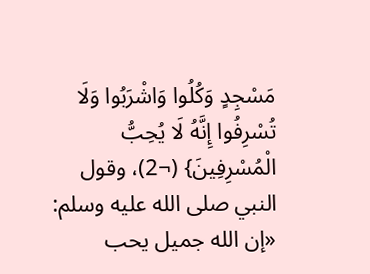مَسْجِدٍ وَكُلُوا وَاشْرَبُوا وَلَا تُسْرِفُوا إِنَّهُ لَا يُحِبُّ الْمُسْرِفِينَ} (¬2)، وقول النبي صلى الله عليه وسلم: «إن الله جميل يحب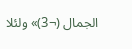الجمال (¬3)» ولئلا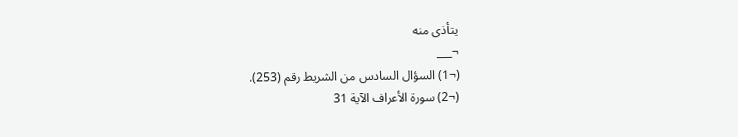يتأذى منه
¬___
(¬1) السؤال السادس من الشريط رقم (253).
(¬2) سورة الأعراف الآية 31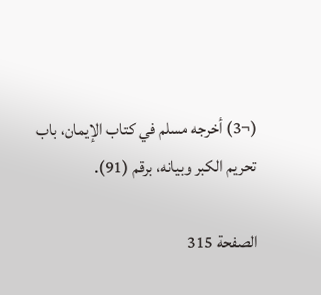(¬3) أخرجه مسلم في كتاب الإيمان، باب تحريم الكبر وبيانه، برقم (91).

الصفحة 315